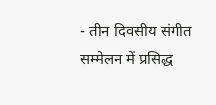- तीन दिवसीय संगीत सम्मेलन में प्रसिद्ध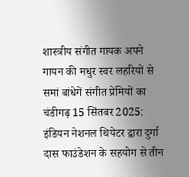शास्त्रीय संगीत गायक अपने गायन की मधुर स्वर लहरियों से समां बांधेगें संगीत प्रेमियों का
चंडीगढ़ 15 सिंतबर 2025: इंडियन नेशनल थियेटर द्वारा दुर्गा दास फाउंडेशन के सहयोग से तीन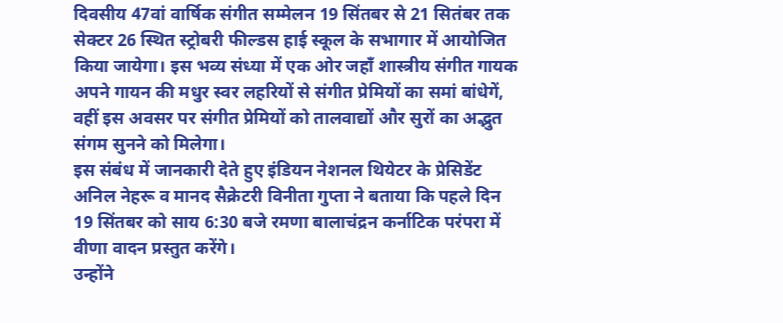दिवसीय 47वां वार्षिक संगीत सम्मेलन 19 सिंतबर से 21 सितंबर तक सेक्टर 26 स्थित स्ट्रोबरी फील्डस हाई स्कूल के सभागार में आयोजित किया जायेगा। इस भव्य संध्या में एक ओर जहाँ शास्त्रीय संगीत गायक अपने गायन की मधुर स्वर लहरियों से संगीत प्रेमियों का समां बांधेगें, वहीं इस अवसर पर संगीत प्रेमियों को तालवाद्यों और सुरों का अद्भुत संगम सुनने को मिलेगा।
इस संबंध में जानकारी देते हुए इंडियन नेशनल थियेटर के प्रेसिडेंट अनिल नेहरू व मानद सैक्रेटरी विनीता गुप्ता ने बताया कि पहले दिन 19 सिंतबर को साय 6:30 बजे रमणा बालाचंद्रन कर्नाटिक परंपरा में वीणा वादन प्रस्तुत करेंगे।
उन्होंने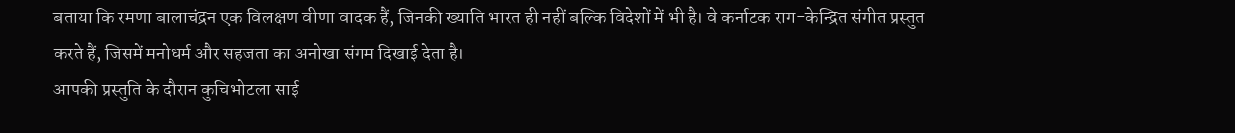बताया कि रमणा बालाचंद्रन एक विलक्षण वीणा वादक हैं, जिनकी ख्याति भारत ही नहीं बल्कि विदेशों में भी है। वे कर्नाटक राग-केन्द्रित संगीत प्रस्तुत करते हैं, जिसमें मनोधर्म और सहजता का अनोखा संगम दिखाई देता है।
आपकी प्रस्तुति के दौरान कुचिभोटला साई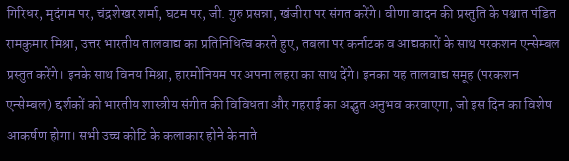गिरिधर, मृदंगम पर, चंद्रशेखर शर्मा, घटम पर, जी. गुरु प्रसन्ना, खंजीरा पर संगत करेंगे। वीणा वादन की प्रस्तुति के पश्चात पंडित रामकुमार मिश्रा, उत्तर भारतीय तालवाद्य का प्रतिनिधित्व करते हुए, तबला पर कर्नाटक व आद्यकारों के साथ परकशन एन्सेम्बल प्रस्तुत करेंगे। इनके साथ विनय मिश्रा, हारमोनियम पर अपना लहरा का साथ देंगे। इनका यह तालवाद्य समूह (परकशन एन्सेम्बल) द्दर्शकों को भारतीय शास्त्रीय संगीत की विविधता और गहराई का अद्भुत अनुभव करवाएगा, जो इस दिन का विशेष आकर्षण होगा। सभी उच्च कोटि के कलाकार होने के नाते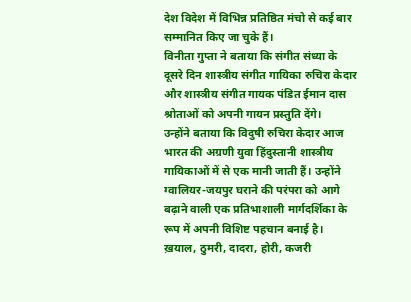देश विदेश में विभिन्न प्रतिष्ठित मंचो से कई बार सम्मानित किए जा चुके हैं।
विनीता गुप्ता ने बताया कि संगीत संध्या के दूसरे दिन शास्त्रीय संगीत गायिका रुचिरा केदार और शास्त्रीय संगीत गायक पंडित ईमान दास श्रोताओं को अपनी गायन प्रस्तुति देंगे।
उन्होंने बताया कि विदुषी रुचिरा केदार आज भारत की अग्रणी युवा हिंदुस्तानी शास्त्रीय गायिकाओं में से एक मानी जाती हैं। उन्होंने ग्वालियर-जयपुर घराने की परंपरा को आगे बढ़ाने वाली एक प्रतिभाशाली मार्गदर्शिका के रूप में अपनी विशिष्ट पहचान बनाई है। ख़याल, ठुमरी, दादरा, होरी, कजरी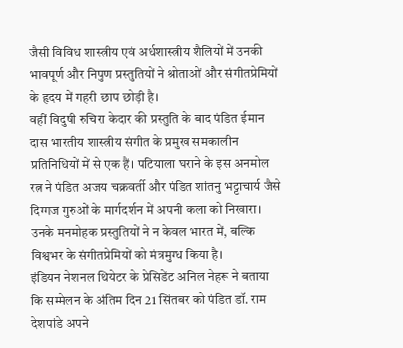जैसी विविध शास्त्रीय एवं अर्धशास्त्रीय शैलियों में उनकी भावपूर्ण और निपुण प्रस्तुतियों ने श्रोताओं और संगीतप्रेमियों के हृदय में गहरी छाप छोड़ी है।
वहीं विदुषी रुचिरा केदार की प्रस्तुति के बाद पंडित ईमान दास भारतीय शास्त्रीय संगीत के प्रमुख समकालीन प्रतिनिधियों में से एक हैं। पटियाला घराने के इस अनमोल रत्न ने पंडित अजय चक्रवर्ती और पंडित शांतनु भट्टाचार्य जैसे दिग्गज गुरुओं के मार्गदर्शन में अपनी कला को निखारा। उनके मनमोहक प्रस्तुतियों ने न केवल भारत में, बल्कि विश्वभर के संगीतप्रेमियों को मंत्रमुग्ध किया है।
इंडियन नेशनल थियेटर के प्रेसिडेंट अनिल नेहरू ने बताया कि सम्मेलन के अंतिम दिन 21 सिंतबर को पंडित डॉ. राम देशपांडे अपने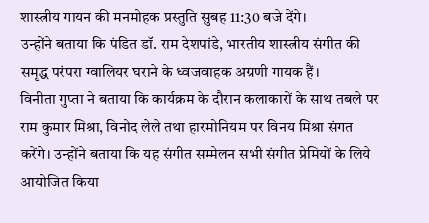शास्त्रीय गायन की मनमोहक प्रस्तुति सुबह 11:30 बजे देंगे।
उन्होंने बताया कि पंडित डॉ. राम देशपांडे, भारतीय शास्त्रीय संगीत की समृद्ध परंपरा ग्वालियर घराने के ध्वजवाहक अग्रणी गायक हैं।
विनीता गुप्ता ने बताया कि कार्यक्रम के दौरान कलाकारों के साथ तबले पर राम कुमार मिश्रा, विनोद लेले तथा हारमोनियम पर विनय मिश्रा संगत करेंगे। उन्होंने बताया कि यह संगीत सम्मेलन सभी संगीत प्रेमियों के लिये आयोजित किया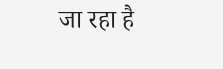जा रहा है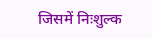जिसमें निःशुल्क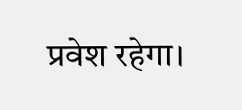प्रवेश रहेगा।